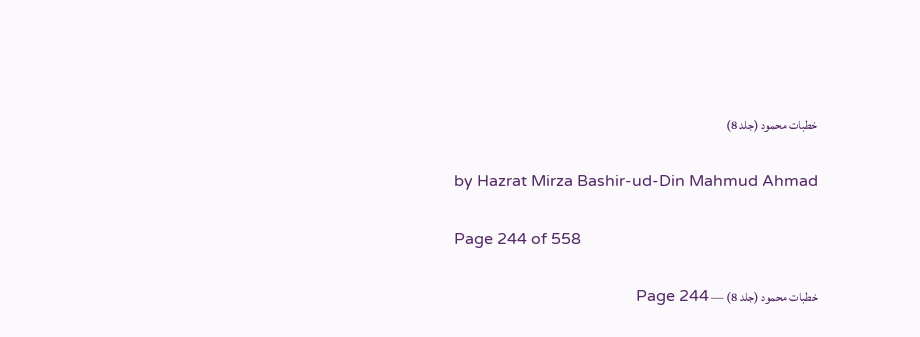خطبات محمود (جلد 8)

by Hazrat Mirza Bashir-ud-Din Mahmud Ahmad

Page 244 of 558

خطبات محمود (جلد 8) — Page 244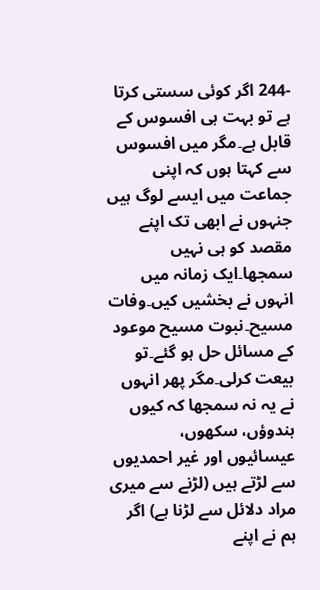-244 اگر کوئی سستی کرتا ہے تو بہت ہی افسوس کے قابل ہے۔مگر میں افسوس سے کہتا ہوں کہ اپنی جماعت میں ایسے لوگ ہیں جنہوں نے ابھی تک اپنے مقصد کو ہی نہیں سمجھا۔ایک زمانہ میں انہوں نے بخشیں کیں۔وفات مسیح۔نبوت مسیح موعود کے مسائل حل ہو گئے۔تو بیعت کرلی۔مگر پھر انہوں نے یہ نہ سمجھا کہ کیوں ہندوؤں، سکھوں، عیسائیوں اور غیر احمدیوں سے لڑتے ہیں (لڑنے سے میری مراد دلائل سے لڑنا ہے) اگر ہم نے اپنے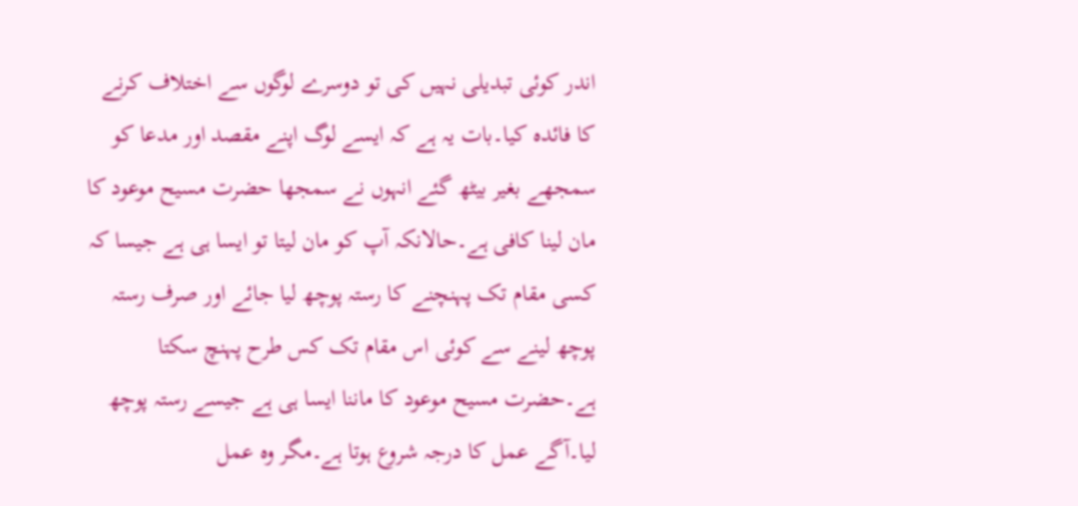اندر کوئی تبدیلی نہیں کی تو دوسرے لوگوں سے اختلاف کرنے کا فائدہ کیا۔بات یہ ہے کہ ایسے لوگ اپنے مقصد اور مدعا کو سمجھے بغیر بیٹھ گئے انہوں نے سمجھا حضرت مسیح موعود کا مان لینا کافی ہے۔حالانکہ آپ کو مان لیتا تو ایسا ہی ہے جیسا کہ کسی مقام تک پہنچنے کا رستہ پوچھ لیا جائے اور صرف رستہ پوچھ لینے سے کوئی اس مقام تک کس طرح پہنچ سکتا ہے۔حضرت مسیح موعود کا ماننا ایسا ہی ہے جیسے رستہ پوچھ لیا۔آگے عمل کا درجہ شروع ہوتا ہے۔مگر وہ عمل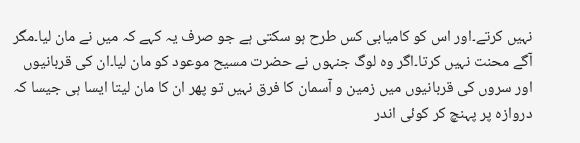نہیں کرتے۔اور اس کو کامیابی کس طرح ہو سکتی ہے جو صرف یہ کہے کہ میں نے مان لیا۔مگر آگے محنت نہیں کرتا۔اگر وہ لوگ جنہوں نے حضرت مسیح موعود کو مان لیا۔ان کی قربانیوں اور سروں کی قربانیوں میں زمین و آسمان کا فرق نہیں تو پھر ان کا مان لیتا ایسا ہی جیسا کہ دروازہ پر پہنچ کر کوئی اندر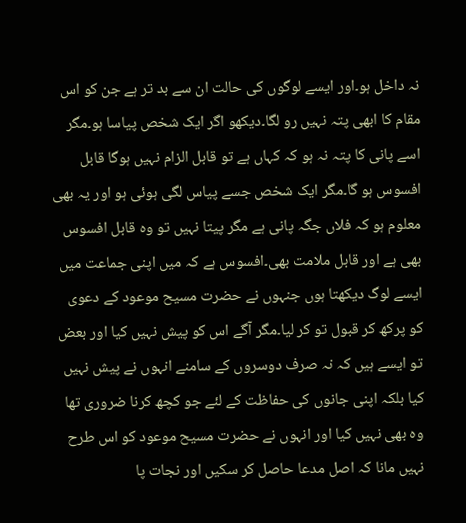نہ داخل ہو۔اور ایسے لوگوں کی حالت ان سے بد تر ہے جن کو اس مقام کا ابھی پتہ نہیں رو لگا۔دیکھو اگر ایک شخص پیاسا ہو۔مگر اسے پانی کا پتہ نہ ہو کہ کہاں ہے تو قابل الزام نہیں ہوگا قابل افسوس ہو گا۔مگر ایک شخص جسے پیاس لگی ہوئی ہو اور یہ بھی معلوم ہو کہ فلاں جگہ پانی ہے مگر پیتا نہیں تو وہ قابل افسوس بھی ہے اور قابل ملامت بھی۔افسوس ہے کہ میں اپنی جماعت میں ایسے لوگ دیکھتا ہوں جنہوں نے حضرت مسیح موعود کے دعوی کو پرکھ کر قبول تو کر لیا۔مگر آگے اس کو پیش نہیں کیا اور بعض تو ایسے ہیں کہ نہ صرف دوسروں کے سامنے انہوں نے پیش نہیں کیا بلکہ اپنی جانوں کی حفاظت کے لئے جو کچھ کرنا ضروری تھا وہ بھی نہیں کیا اور انہوں نے حضرت مسیح موعود کو اس طرح نہیں مانا کہ اصل مدعا حاصل کر سکیں اور نجات پا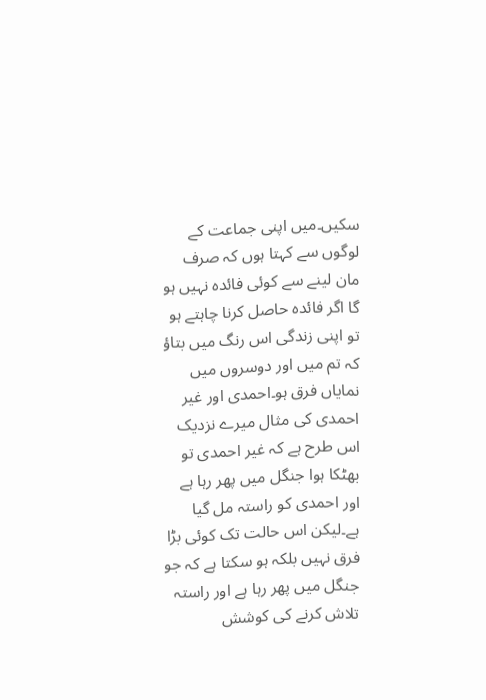سکیں۔میں اپنی جماعت کے لوگوں سے کہتا ہوں کہ صرف مان لینے سے کوئی فائدہ نہیں ہو گا اگر فائدہ حاصل کرنا چاہتے ہو تو اپنی زندگی اس رنگ میں بتاؤ کہ تم میں اور دوسروں میں نمایاں فرق ہو۔احمدی اور غیر احمدی کی مثال میرے نزدیک اس طرح ہے کہ غیر احمدی تو بھٹکا ہوا جنگل میں پھر رہا ہے اور احمدی کو راستہ مل گیا ہے۔لیکن اس حالت تک کوئی بڑا فرق نہیں بلکہ ہو سکتا ہے کہ جو جنگل میں پھر رہا ہے اور راستہ تلاش کرنے کی کوشش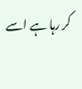کر رہا ہے اسے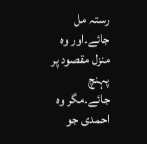رستہ مل جائے۔اور وہ منزل مقصود پر پہنچ جائے۔مگر وہ احمدی جو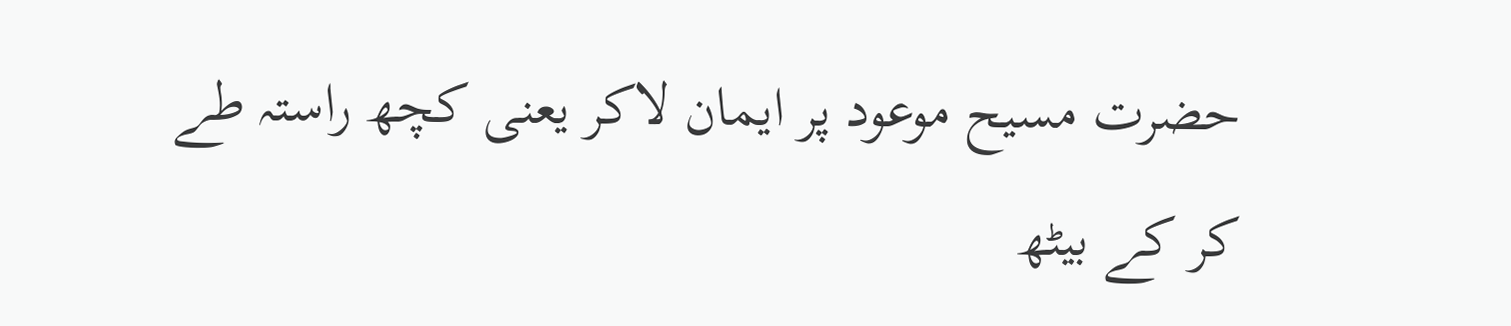حضرت مسیح موعود پر ایمان لاکر یعنی کچھ راستہ طے کر کے بیٹھ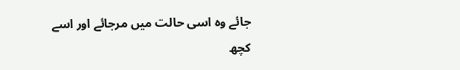جائے وہ اسی حالت میں مرجائے اور اسے کچھ